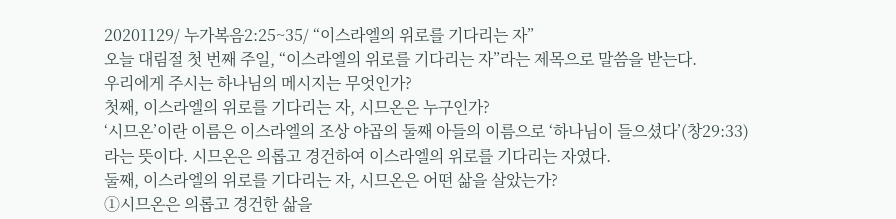20201129/ 누가복음2:25~35/ “이스라엘의 위로를 기다리는 자”
오늘 대림절 첫 번째 주일, “이스라엘의 위로를 기다리는 자”라는 제목으로 말씀을 받는다.
우리에게 주시는 하나님의 메시지는 무엇인가?
첫째, 이스라엘의 위로를 기다리는 자, 시므온은 누구인가?
‘시므온’이란 이름은 이스라엘의 조상 야곱의 둘째 아들의 이름으로 ‘하나님이 들으셨다’(창29:33)라는 뜻이다. 시므온은 의롭고 경건하여 이스라엘의 위로를 기다리는 자였다.
둘째, 이스라엘의 위로를 기다리는 자, 시므온은 어떤 삶을 살았는가?
①시므온은 의롭고 경건한 삶을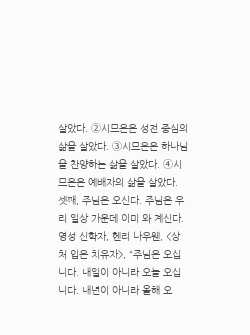살았다. ②시므온은 성전 중심의 삶을 살았다. ③시므온은 하나님을 찬양하는 삶을 살았다. ④시므온은 예배자의 삶을 살았다.
셋째, 주님은 오신다. 주님은 우리 일상 가운데 이미 와 계신다.
영성 신학자, 헨리 나우웬, <상처 입은 치유자>, “주님은 오십니다. 내일이 아니라 오늘 오십니다. 내년이 아니라 올해 오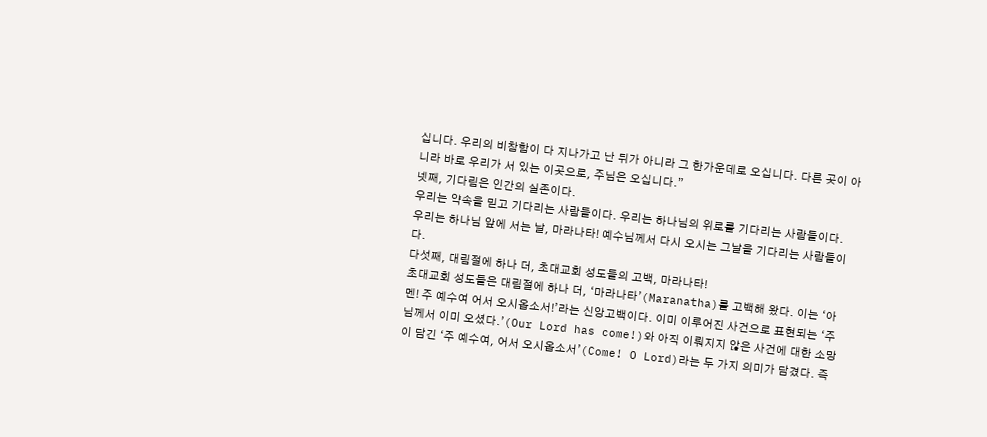십니다. 우리의 비참함이 다 지나가고 난 뒤가 아니라 그 한가운데로 오십니다. 다른 곳이 아니라 바로 우리가 서 있는 이곳으로, 주님은 오십니다.”
넷째, 기다림은 인간의 실존이다.
우리는 약속을 믿고 기다리는 사람들이다. 우리는 하나님의 위로를 기다리는 사람들이다. 우리는 하나님 앞에 서는 날, 마라나타! 예수님께서 다시 오시는 그날을 기다리는 사람들이다.
다섯째, 대림절에 하나 더, 초대교회 성도들의 고백, 마라나타!
초대교회 성도들은 대림절에 하나 더, ‘마라나타’(Maranatha)를 고백해 왔다. 이는 ‘아멘! 주 예수여 어서 오시옵소서!’라는 신앙고백이다. 이미 이루어진 사건으로 표현되는 ‘주님께서 이미 오셨다.’(Our Lord has come!)와 아직 이뤄지지 않은 사건에 대한 소망이 담긴 ‘주 예수여, 어서 오시옵소서’(Come! O Lord)라는 두 가지 의미가 담겼다. 즉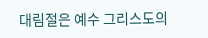대림절은 예수 그리스도의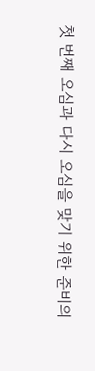첫 번째 오심과 다시 오심을 맞기 위한 준비의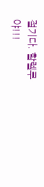절기다. 할렐루야!!!